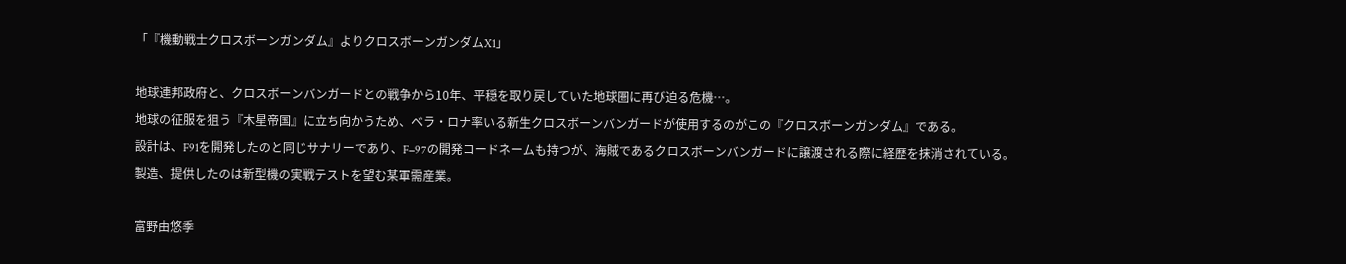「『機動戦士クロスボーンガンダム』よりクロスボーンガンダムX1」

地球連邦政府と、クロスボーンバンガードとの戦争から10年、平穏を取り戻していた地球圏に再び迫る危機…。
地球の征服を狙う『木星帝国』に立ち向かうため、ベラ・ロナ率いる新生クロスボーンバンガードが使用するのがこの『クロスボーンガンダム』である。
設計は、F91を開発したのと同じサナリーであり、F−97の開発コードネームも持つが、海賊であるクロスボーンバンガードに譲渡される際に経歴を抹消されている。
製造、提供したのは新型機の実戦テストを望む某軍需産業。

富野由悠季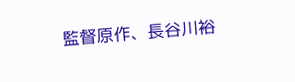監督原作、長谷川裕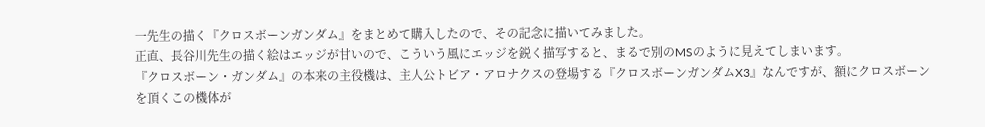一先生の描く『クロスボーンガンダム』をまとめて購入したので、その記念に描いてみました。
正直、長谷川先生の描く絵はエッジが甘いので、こういう風にエッジを鋭く描写すると、まるで別のMSのように見えてしまいます。
『クロスボーン・ガンダム』の本来の主役機は、主人公トビア・アロナクスの登場する『クロスボーンガンダムX3』なんですが、額にクロスボーンを頂くこの機体が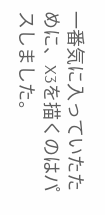一番気に入っていたために、X3を描くのはパスしました。